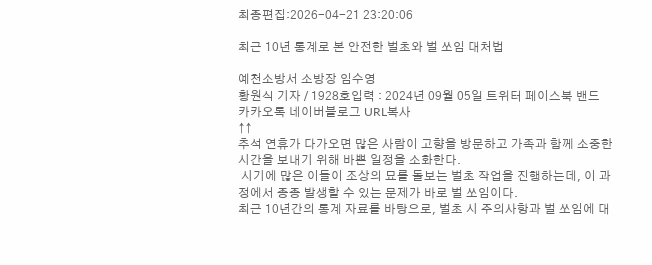최종편집:2026-04-21 23:20:06

최근 10년 통계로 본 안전한 벌초와 벌 쏘임 대처법

예천소방서 소방장 임수영
황원식 기자 / 1928호입력 : 2024년 09월 05일 트위터 페이스북 밴드 카카오톡 네이버블로그 URL복사
↑↑
추석 연휴가 다가오면 많은 사람이 고향을 방문하고 가족과 함께 소중한 시간을 보내기 위해 바쁜 일정을 소화한다.
 시기에 많은 이들이 조상의 묘를 돌보는 벌초 작업을 진행하는데, 이 과정에서 종종 발생할 수 있는 문제가 바로 벌 쏘임이다.
최근 10년간의 통계 자료를 바탕으로, 벌초 시 주의사항과 벌 쏘임에 대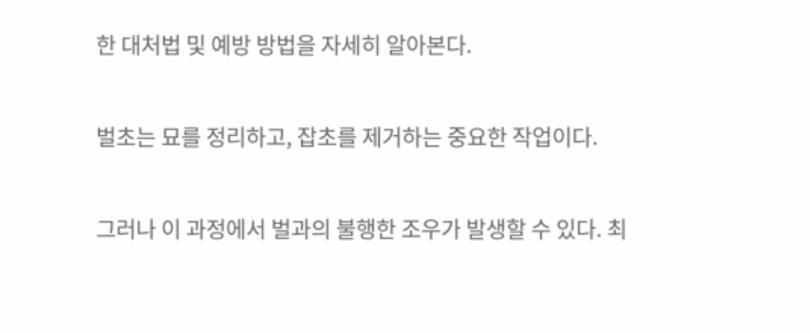한 대처법 및 예방 방법을 자세히 알아본다.

벌초는 묘를 정리하고, 잡초를 제거하는 중요한 작업이다.

그러나 이 과정에서 벌과의 불행한 조우가 발생할 수 있다. 최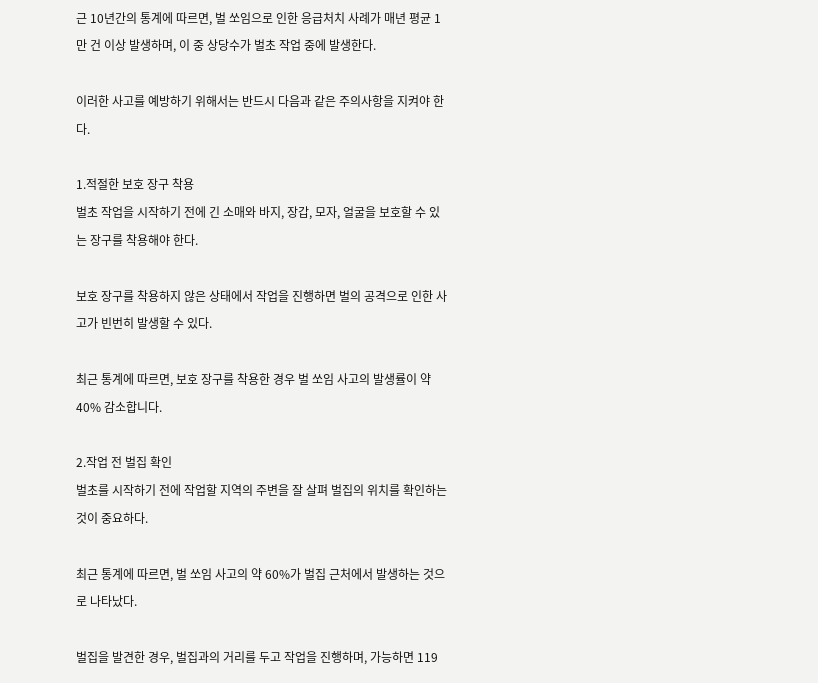근 10년간의 통계에 따르면, 벌 쏘임으로 인한 응급처치 사례가 매년 평균 1만 건 이상 발생하며, 이 중 상당수가 벌초 작업 중에 발생한다.

이러한 사고를 예방하기 위해서는 반드시 다음과 같은 주의사항을 지켜야 한다.

1.적절한 보호 장구 착용
벌초 작업을 시작하기 전에 긴 소매와 바지, 장갑, 모자, 얼굴을 보호할 수 있는 장구를 착용해야 한다.

보호 장구를 착용하지 않은 상태에서 작업을 진행하면 벌의 공격으로 인한 사고가 빈번히 발생할 수 있다.

최근 통계에 따르면, 보호 장구를 착용한 경우 벌 쏘임 사고의 발생률이 약 40% 감소합니다.

2.작업 전 벌집 확인
벌초를 시작하기 전에 작업할 지역의 주변을 잘 살펴 벌집의 위치를 확인하는 것이 중요하다.

최근 통계에 따르면, 벌 쏘임 사고의 약 60%가 벌집 근처에서 발생하는 것으로 나타났다.

벌집을 발견한 경우, 벌집과의 거리를 두고 작업을 진행하며, 가능하면 119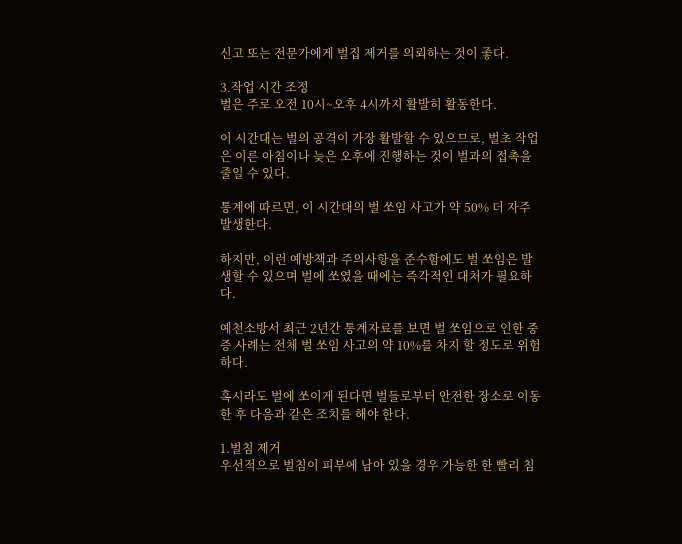신고 또는 전문가에게 벌집 제거를 의뢰하는 것이 좋다.

3.작업 시간 조정
벌은 주로 오전 10시~오후 4시까지 활발히 활동한다.

이 시간대는 벌의 공격이 가장 활발할 수 있으므로, 벌초 작업은 이른 아침이나 늦은 오후에 진행하는 것이 벌과의 접촉을 줄일 수 있다.

통계에 따르면, 이 시간대의 벌 쏘임 사고가 약 50% 더 자주 발생한다.

하지만, 이런 예방책과 주의사항을 준수함에도 벌 쏘임은 발생할 수 있으며 벌에 쏘였을 때에는 즉각적인 대처가 필요하다.

예천소방서 최근 2년간 통계자료를 보면 벌 쏘임으로 인한 중증 사례는 전체 벌 쏘임 사고의 약 10%를 차지 할 정도로 위험하다.

혹시라도 벌에 쏘이게 된다면 벌들로부터 안전한 장소로 이동한 후 다음과 같은 조치를 해야 한다.

1.벌침 제거
우선적으로 벌침이 피부에 남아 있을 경우 가능한 한 빨리 침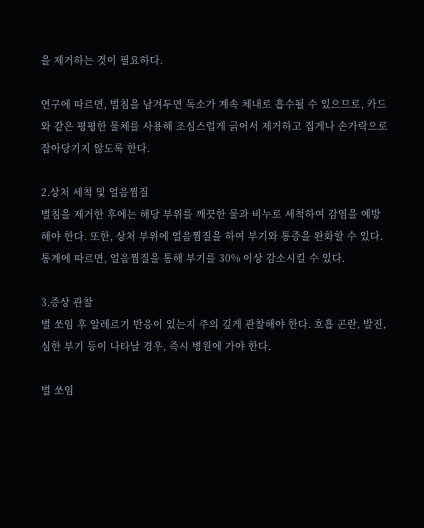을 제거하는 것이 필요하다.

연구에 따르면, 벌침을 남겨두면 독소가 계속 체내로 흡수될 수 있으므로, 카드와 같은 평평한 물체를 사용해 조심스럽게 긁어서 제거하고 집게나 손가락으로 잡아당기지 않도록 한다.

2.상처 세척 및 얼음찜질
벌침을 제거한 후에는 해당 부위를 깨끗한 물과 비누로 세척하여 감염을 예방해야 한다. 또한, 상처 부위에 얼음찜질을 하여 부기와 통증을 완화할 수 있다. 통계에 따르면, 얼음찜질을 통해 부기를 30% 이상 감소시킬 수 있다.

3.증상 관찰
벌 쏘임 후 알레르기 반응이 있는지 주의 깊게 관찰해야 한다. 호흡 곤란, 발진, 심한 부기 등이 나타날 경우, 즉시 병원에 가야 한다.

벌 쏘임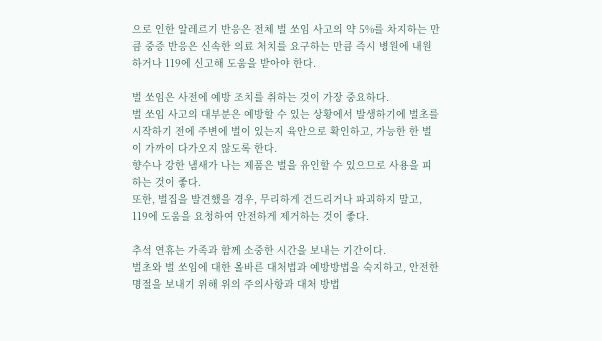으로 인한 알레르기 반응은 전체 벌 쏘임 사고의 약 5%를 차지하는 만큼 중증 반응은 신속한 의료 처치를 요구하는 만큼 즉시 병원에 내원하거나 119에 신고해 도움을 받아야 한다.

벌 쏘임은 사전에 예방 조치를 취하는 것이 가장 중요하다.
벌 쏘임 사고의 대부분은 예방할 수 있는 상황에서 발생하기에 벌초를 시작하기 전에 주변에 벌이 있는지 육안으로 확인하고, 가능한 한 벌이 가까이 다가오지 않도록 한다.
향수나 강한 냄새가 나는 제품은 벌을 유인할 수 있으므로 사용을 피하는 것이 좋다.
또한, 벌집을 발견했을 경우, 무리하게 건드리거나 파괴하지 말고, 119에 도움을 요청하여 안전하게 제거하는 것이 좋다.

추석 연휴는 가족과 함께 소중한 시간을 보내는 기간이다.
벌초와 벌 쏘임에 대한 올바른 대처법과 예방방법을 숙지하고, 안전한 명절을 보내기 위해 위의 주의사항과 대처 방법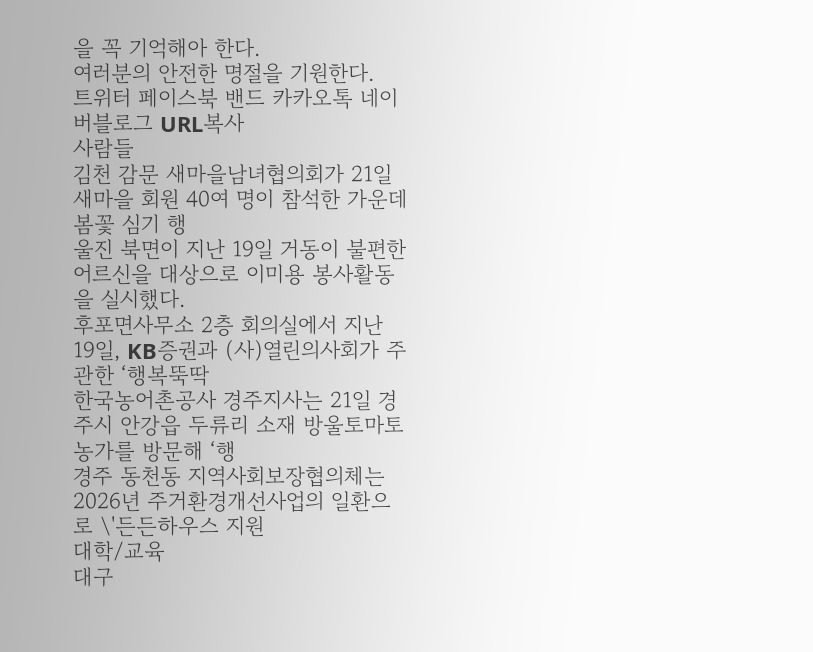을 꼭 기억해아 한다.
여러분의 안전한 명절을 기원한다.
트위터 페이스북 밴드 카카오톡 네이버블로그 URL복사
사람들
김천 감문 새마을남녀협의회가 21일 새마을 회원 40여 명이 참석한 가운데 봄꽃 심기 행
울진 북면이 지난 19일 거동이 불편한 어르신을 대상으로 이미용 봉사활동을 실시했다.
후포면사무소 2층 회의실에서 지난 19일, KB증권과 (사)열린의사회가 주관한 ‘행복뚝딱
한국농어촌공사 경주지사는 21일 경주시 안강읍 두류리 소재 방울토마토 농가를 방문해 ‘행
경주 동천동 지역사회보장협의체는 2026년 주거환경개선사업의 일환으로 \'든든하우스 지원
대학/교육
대구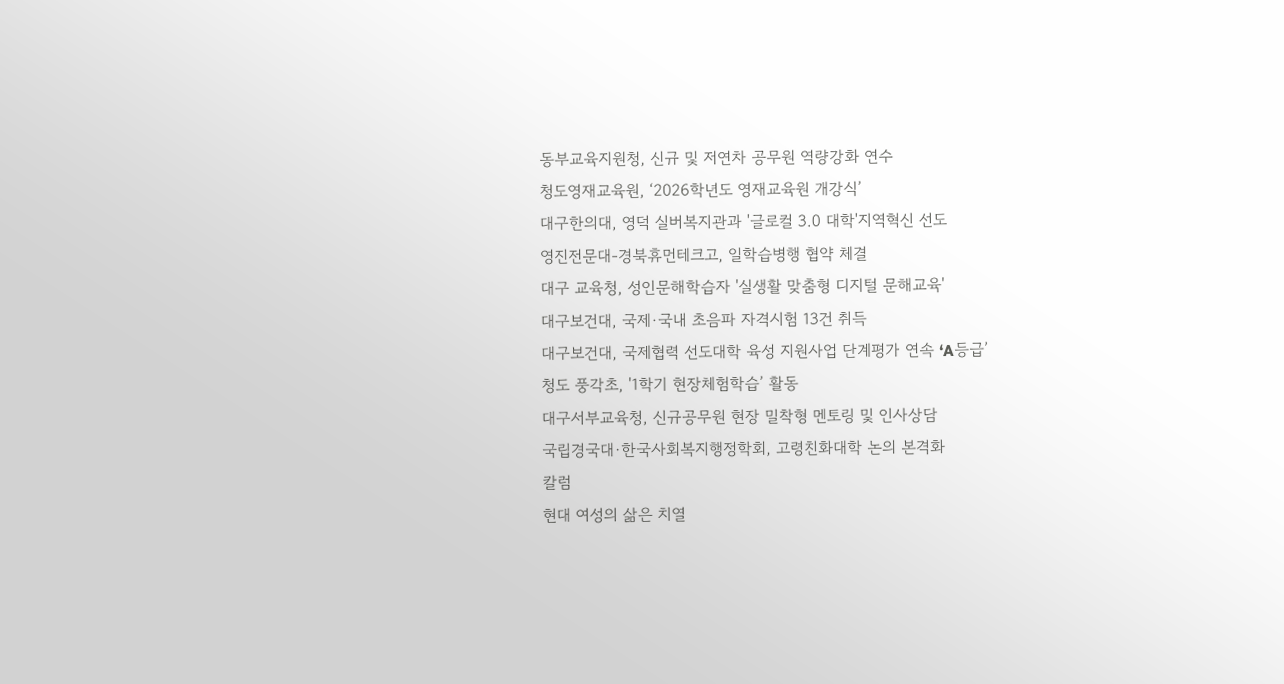동부교육지원청, 신규 및 저연차 공무원 역량강화 연수
청도영재교육원, ‘2026학년도 영재교육원 개강식’
대구한의대, 영덕 실버복지관과 '글로컬 3.0 대학'지역혁신 선도
영진전문대-경북휴먼테크고, 일학습병행 협약 체결
대구 교육청, 성인문해학습자 '실생활 맞춤형 디지털 문해교육'
대구보건대, 국제·국내 초음파 자격시험 13건 취득
대구보건대, 국제협력 선도대학 육성 지원사업 단계평가 연속 ‘A등급’
청도 풍각초, '1학기 현장체험학습’ 활동
대구서부교육청, 신규공무원 현장 밀착형 멘토링 및 인사상담
국립경국대·한국사회복지행정학회, 고령친화대학 논의 본격화
칼럼
현대 여성의 삶은 치열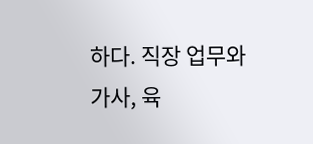하다. 직장 업무와 가사, 육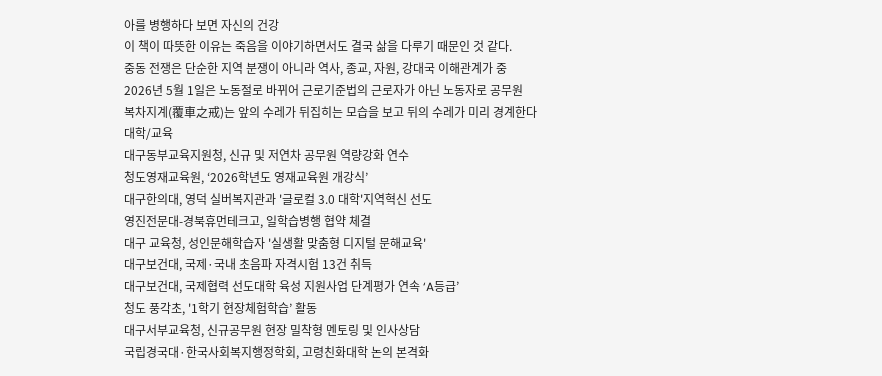아를 병행하다 보면 자신의 건강
이 책이 따뜻한 이유는 죽음을 이야기하면서도 결국 삶을 다루기 때문인 것 같다.
중동 전쟁은 단순한 지역 분쟁이 아니라 역사, 종교, 자원, 강대국 이해관계가 중
2026년 5월 1일은 노동절로 바뀌어 근로기준법의 근로자가 아닌 노동자로 공무원
복차지계(覆車之戒)는 앞의 수레가 뒤집히는 모습을 보고 뒤의 수레가 미리 경계한다
대학/교육
대구동부교육지원청, 신규 및 저연차 공무원 역량강화 연수
청도영재교육원, ‘2026학년도 영재교육원 개강식’
대구한의대, 영덕 실버복지관과 '글로컬 3.0 대학'지역혁신 선도
영진전문대-경북휴먼테크고, 일학습병행 협약 체결
대구 교육청, 성인문해학습자 '실생활 맞춤형 디지털 문해교육'
대구보건대, 국제·국내 초음파 자격시험 13건 취득
대구보건대, 국제협력 선도대학 육성 지원사업 단계평가 연속 ‘A등급’
청도 풍각초, '1학기 현장체험학습’ 활동
대구서부교육청, 신규공무원 현장 밀착형 멘토링 및 인사상담
국립경국대·한국사회복지행정학회, 고령친화대학 논의 본격화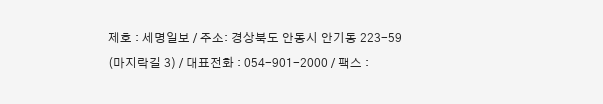제호 : 세명일보 / 주소: 경상북도 안동시 안기동 223-59 (마지락길 3) / 대표전화 : 054-901-2000 / 팩스 :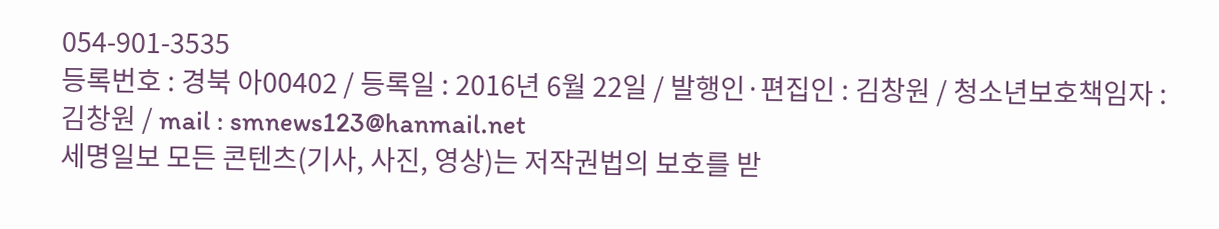054-901-3535
등록번호 : 경북 아00402 / 등록일 : 2016년 6월 22일 / 발행인·편집인 : 김창원 / 청소년보호책임자 : 김창원 / mail : smnews123@hanmail.net
세명일보 모든 콘텐츠(기사, 사진, 영상)는 저작권법의 보호를 받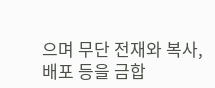으며 무단 전재와 복사, 배포 등을 금합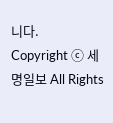니다.
Copyright ⓒ 세명일보 All Rights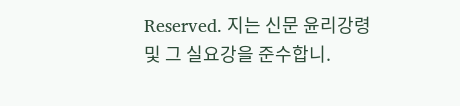Reserved. 지는 신문 윤리강령 및 그 실요강을 준수합니.